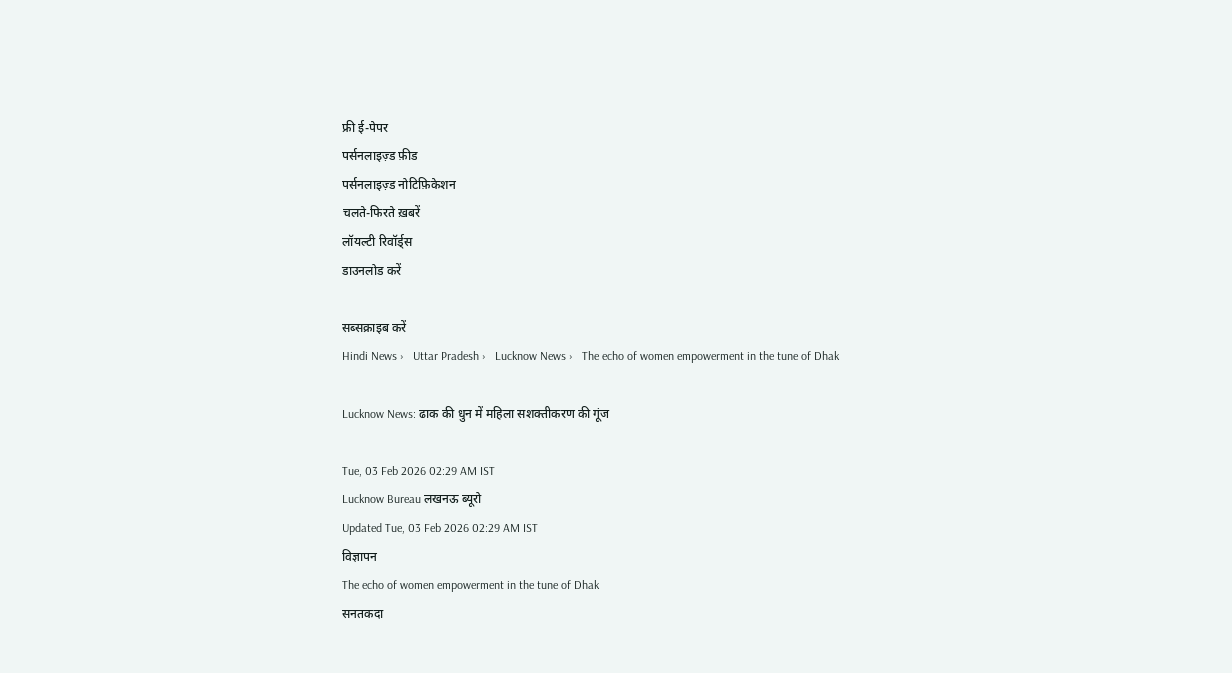फ्री ई-पेपर
पर्सनलाइज़्ड फ़ीड
पर्सनलाइज़्ड नोटिफ़िकेशन
चलते-फिरते ख़बरें
लॉयल्टी रिवॉर्ड्स
डाउनलोड करें

सब्सक्राइब करें
Hindi News ›   Uttar Pradesh ›   Lucknow News ›   The echo of women empowerment in the tune of Dhak

Lucknow News: ढाक की धुन में महिला सशक्तीकरण की गूंज

Tue, 03 Feb 2026 02:29 AM IST
Lucknow Bureau लखनऊ ब्यूरो
Updated Tue, 03 Feb 2026 02:29 AM IST
विज्ञापन
The echo of women empowerment in the tune of Dhak
सनतकदा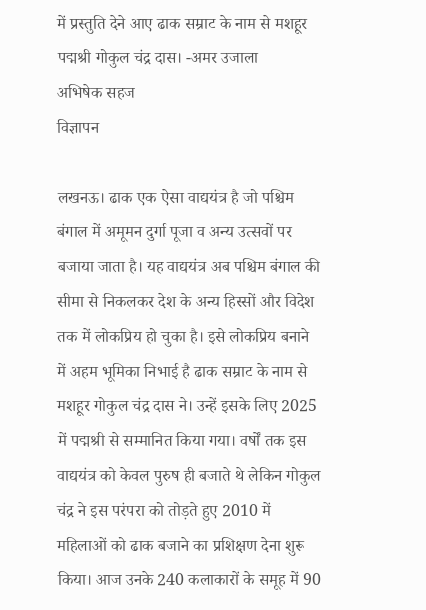में प्रस्तुति देने आए ढाक सम्राट के नाम से मशहूर पद्मश्री गोकुल चंद्र दास। -अमर उजाला
अभिषेक सहज
विज्ञापन

लखनऊ। ढाक एक ऐसा वाद्ययंत्र है जो पश्चिम बंगाल में अमूमन दुर्गा पूजा व अन्य उत्सवों पर बजाया जाता है। यह वाद्ययंत्र अब पश्चिम बंगाल की सीमा से निकलकर देश के अन्य हिस्सों और विदेश तक में लोकप्रिय हो चुका है। इसे लोकप्रिय बनाने में अहम भूमिका निभाई है ढाक सम्राट के नाम से मशहूर गोकुल चंद्र दास ने। उन्हें इसके लिए 2025 में पद्मश्री से सम्मानित किया गया। वर्षों तक इस वाद्ययंत्र को केवल पुरुष ही बजाते थे लेकिन गोकुल चंद्र ने इस परंपरा को तोड़ते हुए 2010 में महिलाओं को ढाक बजाने का प्रशिक्षण देना शुरू किया। आज उनके 240 कलाकारों के समूह में 90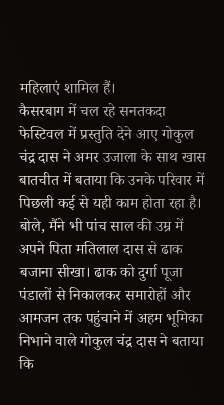महिलाएं शामिल हैं।
कैसरबाग में चल रहे सनतकदा फेस्टिवल में प्रस्तुति देने आए गोकुल चंद्र दास ने अमर उजाला के साथ खास बातचीत में बताया कि उनके परिवार में पिछली कई से यही काम होता रहा है। बोले, मैंने भी पांच साल की उम्र में अपने पिता मतिलाल दास से ढाक बजाना सीखा। ढाक को दुर्गा पूजा पंडालों से निकालकर समारोहों और आमजन तक पहुंचाने में अहम भूमिका निभाने वाले गोकुल चंद्र दास ने बताया कि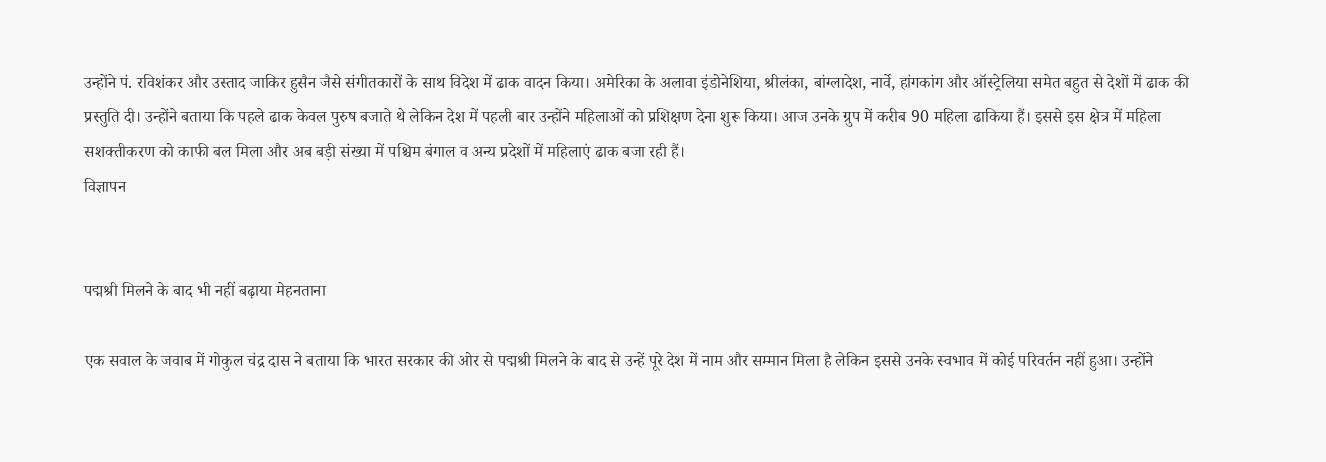उन्होंने पं. रविशंकर और उस्ताद जाकिर हुसैन जैसे संगीतकारों के साथ विदेश में ढाक वादन किया। अमेरिका के अलावा इंडोनेशिया, श्रीलंका, बांग्लादेश, नार्वे, हांगकांग और ऑस्ट्रेलिया समेत बहुत से देशों में ढाक की प्रस्तुति दी। उन्होंने बताया कि पहले ढाक केवल पुरुष बजाते थे लेकिन देश में पहली बार उन्होंने महिलाओं को प्रशिक्षण देना शुरू किया। आज उनके ग्रुप में करीब 90 महिला ढाकिया हैं। इससे इस क्षेत्र में महिला सशक्तीकरण को काफी बल मिला और अब बड़ी संख्या में पश्चिम बंगाल व अन्य प्रदेशों में महिलाएं ढाक बजा रही हैं।
विज्ञापन


पद्मश्री मिलने के बाद भी नहीं बढ़ाया मेहनताना

एक सवाल के जवाब में गोकुल चंद्र दास ने बताया कि भारत सरकार की ओर से पद्मश्री मिलने के बाद से उन्हें पूरे देश में नाम और सम्मान मिला है लेकिन इससे उनके स्वभाव में कोई परिवर्तन नहीं हुआ। उन्होंने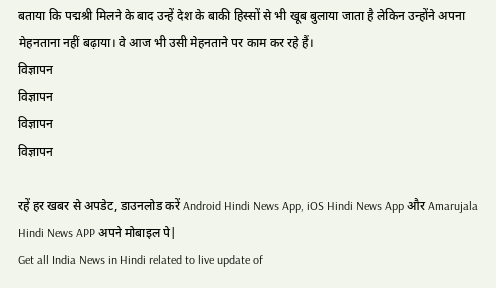बताया कि पद्मश्री मिलने के बाद उन्हें देश के बाकी हिस्सों से भी खूब बुलाया जाता है लेकिन उन्होंने अपना मेहनताना नहीं बढ़ाया। वे आज भी उसी मेहनताने पर काम कर रहे हैं।
विज्ञापन
विज्ञापन
विज्ञापन
विज्ञापन

रहें हर खबर से अपडेट, डाउनलोड करें Android Hindi News App, iOS Hindi News App और Amarujala Hindi News APP अपने मोबाइल पे|
Get all India News in Hindi related to live update of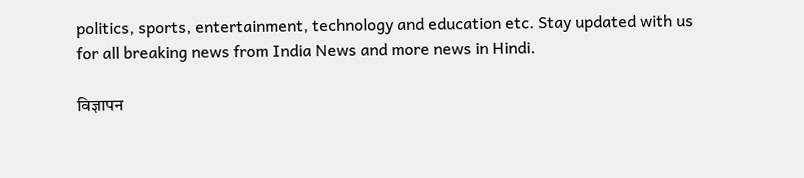politics, sports, entertainment, technology and education etc. Stay updated with us for all breaking news from India News and more news in Hindi.

विज्ञापन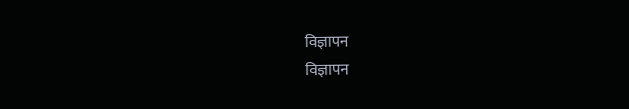विज्ञापन
विज्ञापन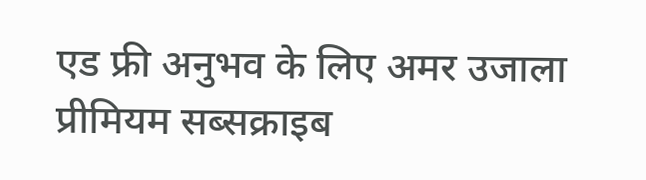एड फ्री अनुभव के लिए अमर उजाला प्रीमियम सब्सक्राइब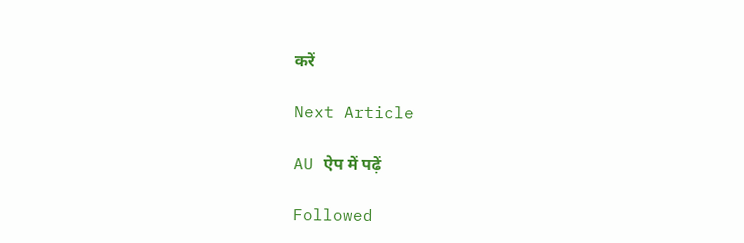करें

Next Article

AU ऐप में पढ़ें

Followed